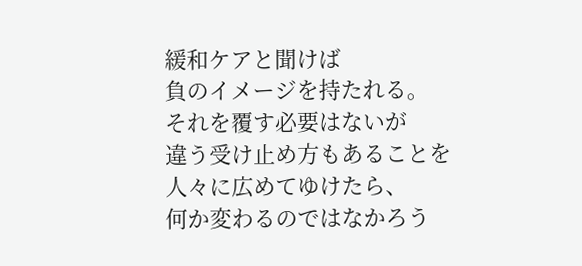緩和ケアと聞けば
負のイメージを持たれる。
それを覆す必要はないが
違う受け止め方もあることを
人々に広めてゆけたら、
何か変わるのではなかろう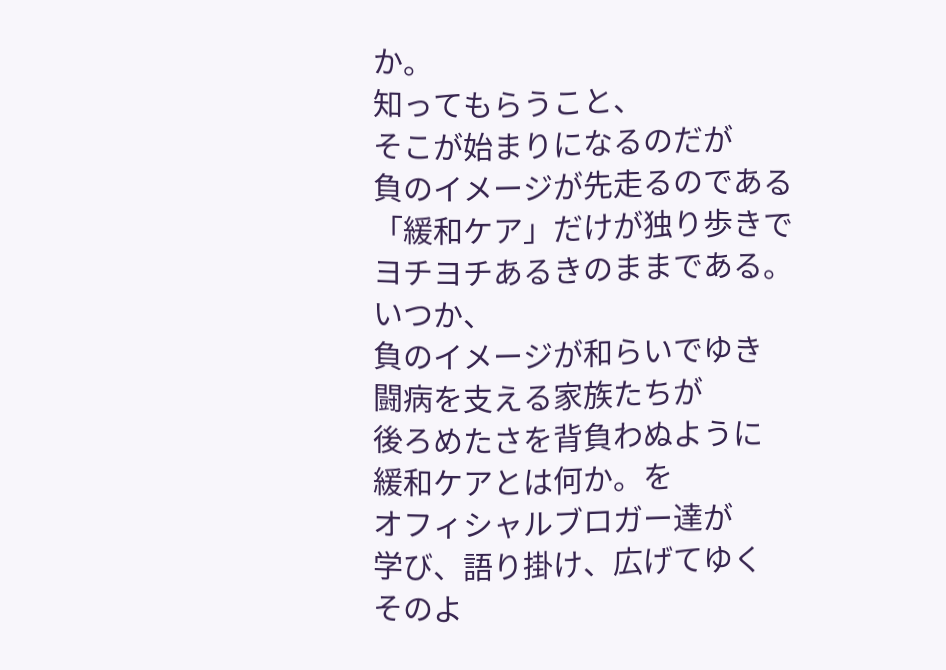か。
知ってもらうこと、
そこが始まりになるのだが
負のイメージが先走るのである
「緩和ケア」だけが独り歩きで
ヨチヨチあるきのままである。
いつか、
負のイメージが和らいでゆき
闘病を支える家族たちが
後ろめたさを背負わぬように
緩和ケアとは何か。を
オフィシャルブロガー達が
学び、語り掛け、広げてゆく
そのよ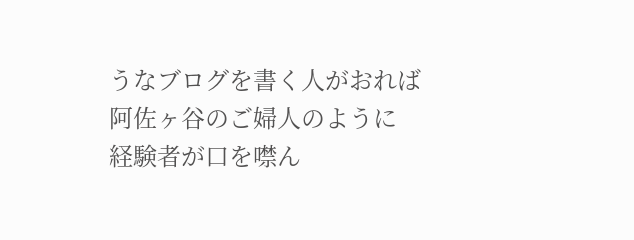うなブログを書く人がおれば
阿佐ヶ谷のご婦人のように
経験者が口を噤ん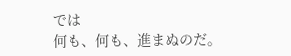では
何も、何も、進まぬのだ。